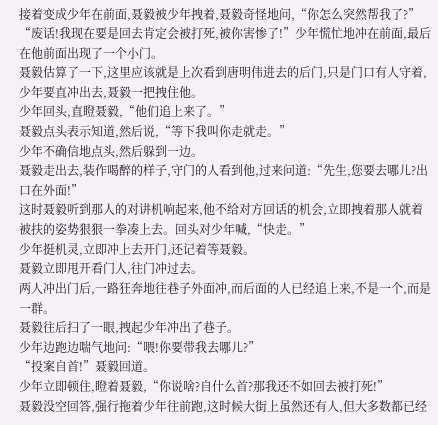接着变成少年在前面,聂毅被少年拽着,聂毅奇怪地问,“你怎么突然帮我了?”
“废话!我现在要是回去肯定会被打死,被你害惨了!”少年慌忙地冲在前面,最后在他前面出现了一个小门。
聂毅估算了一下,这里应该就是上次看到唐明伟进去的后门,只是门口有人守着,少年要直冲出去,聂毅一把拽住他。
少年回头,直瞪聂毅,“他们追上来了。”
聂毅点头表示知道,然后说,“等下我叫你走就走。”
少年不确信地点头,然后躲到一边。
聂毅走出去,装作喝醉的样子,守门的人看到他,过来问道:“先生,您要去哪儿?出口在外面!”
这时聂毅听到那人的对讲机响起来,他不给对方回话的机会,立即拽着那人就着被扶的姿势狠狠一拳凑上去。回头对少年喊,“快走。”
少年挺机灵,立即冲上去开门,还记着等聂毅。
聂毅立即甩开看门人,往门冲过去。
两人冲出门后,一路狂奔地往巷子外面冲,而后面的人已经追上来,不是一个,而是一群。
聂毅往后扫了一眼,拽起少年冲出了巷子。
少年边跑边喘气地问:“喂!你要带我去哪儿?”
“投案自首!”聂毅回道。
少年立即顿住,瞪着聂毅,“你说啥?自什么首?那我还不如回去被打死!”
聂毅没空回答,强行拖着少年往前跑,这时候大街上虽然还有人,但大多数都已经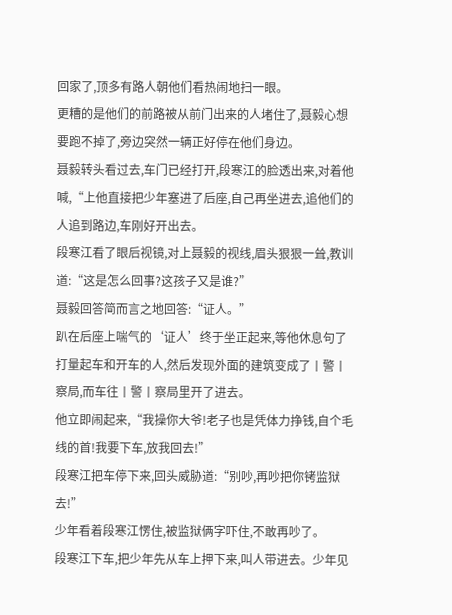回家了,顶多有路人朝他们看热闹地扫一眼。
更糟的是他们的前路被从前门出来的人堵住了,聂毅心想要跑不掉了,旁边突然一辆正好停在他们身边。
聂毅转头看过去,车门已经打开,段寒江的脸透出来,对着他喊,“上他直接把少年塞进了后座,自己再坐进去,追他们的人追到路边,车刚好开出去。
段寒江看了眼后视镜,对上聂毅的视线,眉头狠狠一耸,教训道:“这是怎么回事?这孩子又是谁?”
聂毅回答简而言之地回答:“证人。”
趴在后座上喘气的‘证人’终于坐正起来,等他休息句了打量起车和开车的人,然后发现外面的建筑变成了丨警丨察局,而车往丨警丨察局里开了进去。
他立即闹起来,“我操你大爷!老子也是凭体力挣钱,自个毛线的首!我要下车,放我回去!”
段寒江把车停下来,回头威胁道:“别吵,再吵把你铐监狱去!”
少年看着段寒江愣住,被监狱俩字吓住,不敢再吵了。
段寒江下车,把少年先从车上押下来,叫人带进去。少年见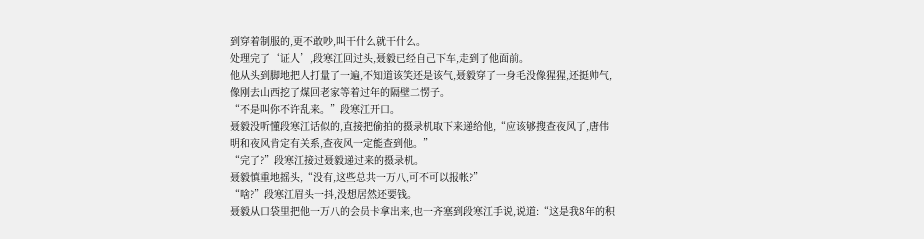到穿着制服的,更不敢吵,叫干什么就干什么。
处理完了‘证人’,段寒江回过头,聂毅已经自己下车,走到了他面前。
他从头到脚地把人打量了一遍,不知道该笑还是该气,聂毅穿了一身毛没像猩猩,还挺帅气,像刚去山西挖了煤回老家等着过年的隔壁二愣子。
“不是叫你不许乱来。”段寒江开口。
聂毅没听懂段寒江话似的,直接把偷拍的摄录机取下来递给他,“应该够搜查夜风了,唐伟明和夜风肯定有关系,查夜风一定能查到他。”
“完了?”段寒江接过聂毅递过来的摄录机。
聂毅慎重地摇头,“没有,这些总共一万八,可不可以报帐?”
“啥?”段寒江眉头一抖,没想居然还要钱。
聂毅从口袋里把他一万八的会员卡拿出来,也一齐塞到段寒江手说,说道:“这是我8年的积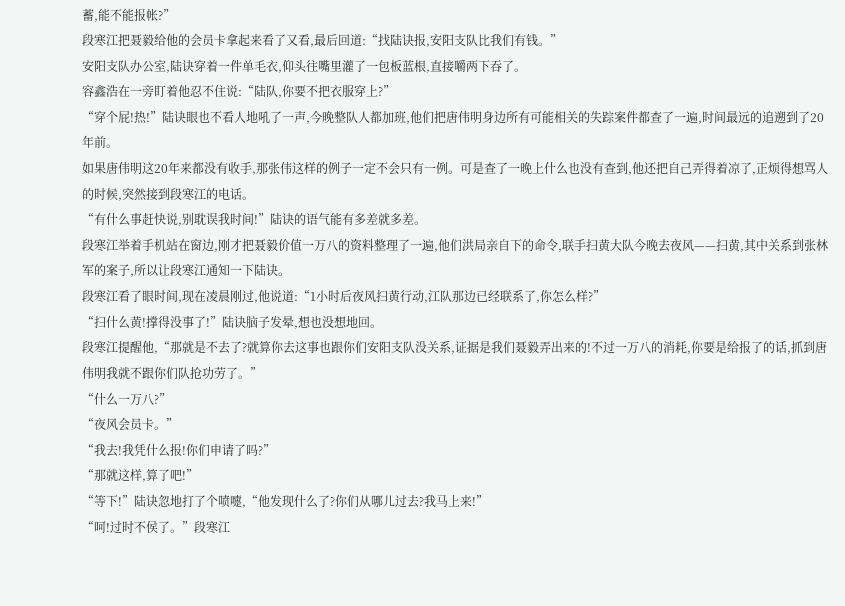蓄,能不能报帐?”
段寒江把聂毅给他的会员卡拿起来看了又看,最后回道:“找陆诀报,安阳支队比我们有钱。”
安阳支队办公室,陆诀穿着一件单毛衣,仰头往嘴里灌了一包板蓝根,直接嚼两下吞了。
容鑫浩在一旁盯着他忍不住说:“陆队,你要不把衣服穿上?”
“穿个屁!热!”陆诀眼也不看人地吼了一声,今晚整队人都加班,他们把唐伟明身边所有可能相关的失踪案件都查了一遍,时间最远的追遡到了20年前。
如果唐伟明这20年来都没有收手,那张伟这样的例子一定不会只有一例。可是查了一晚上什么也没有查到,他还把自己弄得着凉了,正烦得想骂人的时候,突然接到段寒江的电话。
“有什么事赶快说,别耽误我时间!”陆诀的语气能有多差就多差。
段寒江举着手机站在窗边,刚才把聂毅价值一万八的资料整理了一遍,他们洪局亲自下的命令,联手扫黄大队今晚去夜风——扫黄,其中关系到张林军的案子,所以让段寒江通知一下陆诀。
段寒江看了眼时间,现在凌晨刚过,他说道:“1小时后夜风扫黄行动,江队那边已经联系了,你怎么样?”
“扫什么黄!撑得没事了!”陆诀脑子发晕,想也没想地回。
段寒江提醒他,“那就是不去了?就算你去这事也跟你们安阳支队没关系,证据是我们聂毅弄出来的!不过一万八的消耗,你要是给报了的话,抓到唐伟明我就不跟你们队抢功劳了。”
“什么一万八?”
“夜风会员卡。”
“我去!我凭什么报!你们申请了吗?”
“那就这样,算了吧!”
“等下!”陆诀忽地打了个喷嚏,“他发现什么了?你们从哪儿过去?我马上来!”
“呵!过时不侯了。”段寒江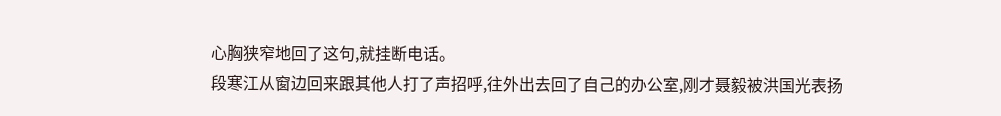心胸狭窄地回了这句,就挂断电话。
段寒江从窗边回来跟其他人打了声招呼,往外出去回了自己的办公室,刚才聂毅被洪国光表扬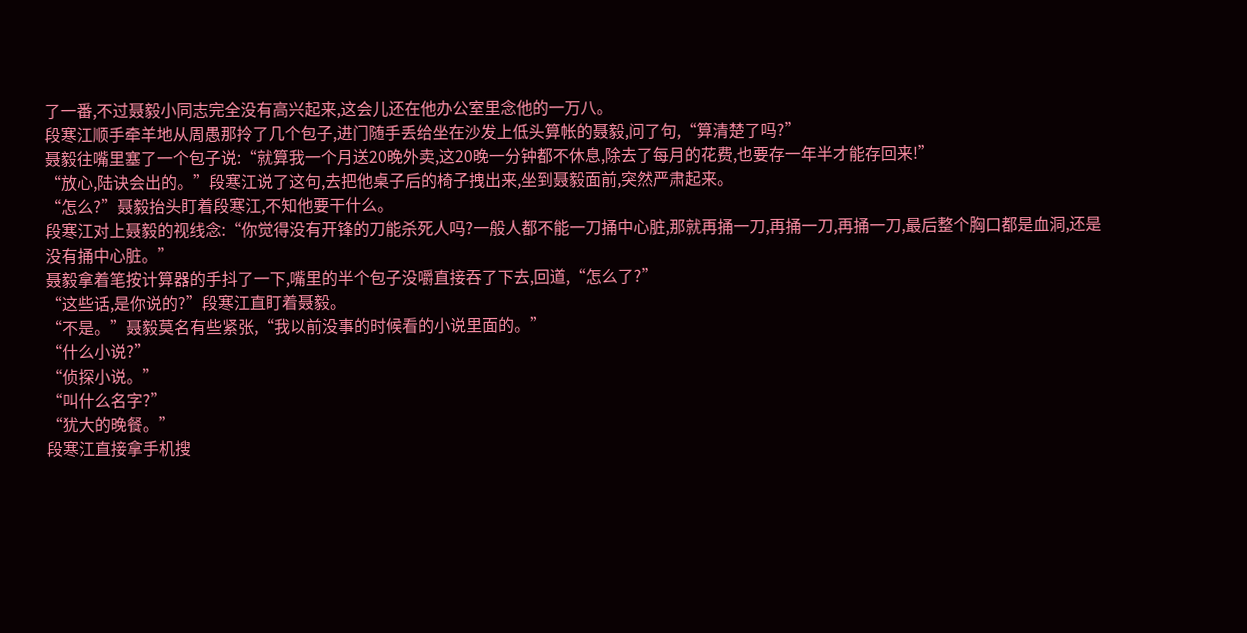了一番,不过聂毅小同志完全没有高兴起来,这会儿还在他办公室里念他的一万八。
段寒江顺手牵羊地从周愚那拎了几个包子,进门随手丢给坐在沙发上低头算帐的聂毅,问了句,“算清楚了吗?”
聂毅往嘴里塞了一个包子说:“就算我一个月送20晚外卖,这20晚一分钟都不休息,除去了每月的花费,也要存一年半才能存回来!”
“放心,陆诀会出的。”段寒江说了这句,去把他桌子后的椅子拽出来,坐到聂毅面前,突然严肃起来。
“怎么?”聂毅抬头盯着段寒江,不知他要干什么。
段寒江对上聂毅的视线念:“你觉得没有开锋的刀能杀死人吗?一般人都不能一刀捅中心脏,那就再捅一刀,再捅一刀,再捅一刀,最后整个胸口都是血洞,还是没有捅中心脏。”
聂毅拿着笔按计算器的手抖了一下,嘴里的半个包子没嚼直接吞了下去,回道,“怎么了?”
“这些话,是你说的?”段寒江直盯着聂毅。
“不是。”聂毅莫名有些紧张,“我以前没事的时候看的小说里面的。”
“什么小说?”
“侦探小说。”
“叫什么名字?”
“犹大的晚餐。”
段寒江直接拿手机搜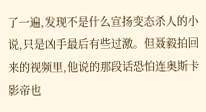了一遍,发现不是什么宣扬变态杀人的小说,只是凶手最后有些过激。但聂毅拍回来的视频里,他说的那段话恐怕连奥斯卡影帝也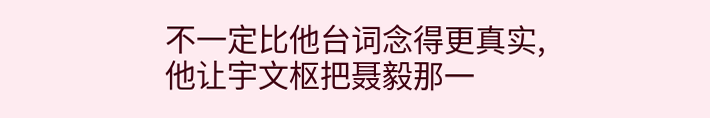不一定比他台词念得更真实,他让宇文枢把聂毅那一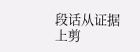段话从证据上剪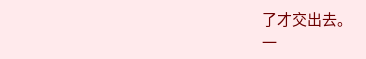了才交出去。
一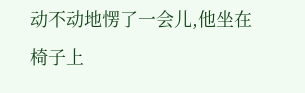动不动地愣了一会儿,他坐在椅子上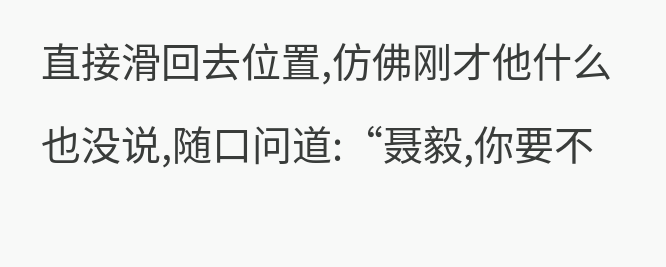直接滑回去位置,仿佛刚才他什么也没说,随口问道:“聂毅,你要不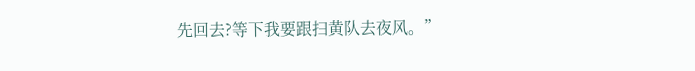先回去?等下我要跟扫黄队去夜风。”